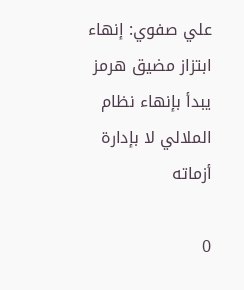علي صفوي: إنهاء ابتزاز مضيق هرمز يبدأ بإنهاء نظام الملالي لا بإدارة أزماته

0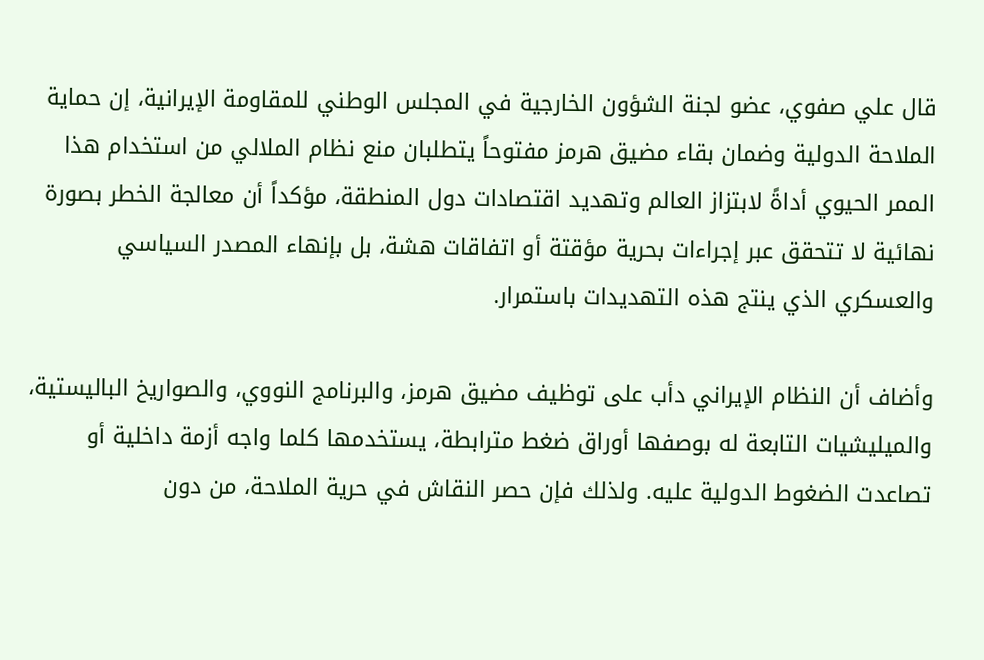قال علي صفوي، عضو لجنة الشؤون الخارجية في المجلس الوطني للمقاومة الإيرانية، إن حماية الملاحة الدولية وضمان بقاء مضيق هرمز مفتوحاً يتطلبان منع نظام الملالي من استخدام هذا الممر الحيوي أداةً لابتزاز العالم وتهديد اقتصادات دول المنطقة، مؤكداً أن معالجة الخطر بصورة نهائية لا تتحقق عبر إجراءات بحرية مؤقتة أو اتفاقات هشة، بل بإنهاء المصدر السياسي والعسكري الذي ينتج هذه التهديدات باستمرار.

وأضاف أن النظام الإيراني دأب على توظيف مضيق هرمز، والبرنامج النووي، والصواريخ الباليستية، والميليشيات التابعة له بوصفها أوراق ضغط مترابطة، يستخدمها كلما واجه أزمة داخلية أو تصاعدت الضغوط الدولية عليه. ولذلك فإن حصر النقاش في حرية الملاحة، من دون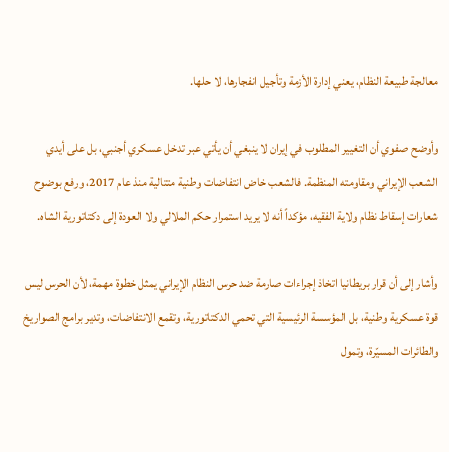معالجة طبيعة النظام، يعني إدارة الأزمة وتأجيل انفجارها، لا حلها.

وأوضح صفوي أن التغيير المطلوب في إيران لا ينبغي أن يأتي عبر تدخل عسكري أجنبي، بل على أيدي الشعب الإيراني ومقاومته المنظمة. فالشعب خاض انتفاضات وطنية متتالية منذ عام 2017، ورفع بوضوح شعارات إسقاط نظام ولاية الفقيه، مؤكداً أنه لا يريد استمرار حكم الملالي ولا العودة إلى دكتاتورية الشاه.

وأشار إلى أن قرار بريطانيا اتخاذ إجراءات صارمة ضد حرس النظام الإيراني يمثل خطوة مهمة، لأن الحرس ليس قوة عسكرية وطنية، بل المؤسسة الرئيسية التي تحمي الدكتاتورية، وتقمع الانتفاضات، وتدير برامج الصواريخ والطائرات المسيّرة، وتمول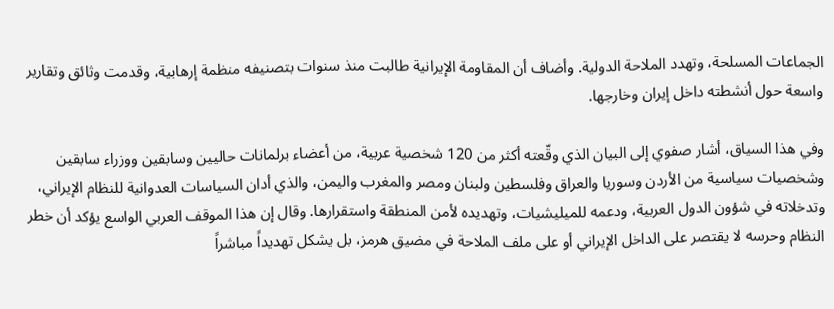الجماعات المسلحة، وتهدد الملاحة الدولية. وأضاف أن المقاومة الإيرانية طالبت منذ سنوات بتصنيفه منظمة إرهابية، وقدمت وثائق وتقارير واسعة حول أنشطته داخل إيران وخارجها.

وفي هذا السياق، أشار صفوي إلى البيان الذي وقّعته أكثر من 120 شخصية عربية، من أعضاء برلمانات حاليين وسابقين ووزراء سابقين وشخصيات سياسية من الأردن وسوريا والعراق وفلسطين ولبنان ومصر والمغرب واليمن، والذي أدان السياسات العدوانية للنظام الإيراني، وتدخلاته في شؤون الدول العربية، ودعمه للميليشيات، وتهديده لأمن المنطقة واستقرارها. وقال إن هذا الموقف العربي الواسع يؤكد أن خطر النظام وحرسه لا يقتصر على الداخل الإيراني أو على ملف الملاحة في مضيق هرمز، بل يشكل تهديداً مباشراً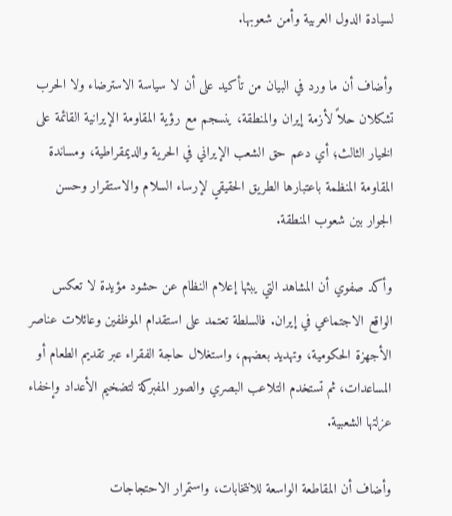لسيادة الدول العربية وأمن شعوبها.

وأضاف أن ما ورد في البيان من تأكيد على أن لا سياسة الاسترضاء ولا الحرب تشكلان حلاً لأزمة إيران والمنطقة، ينسجم مع رؤية المقاومة الإيرانية القائمة على الخيار الثالث؛ أي دعم حق الشعب الإيراني في الحرية والديمقراطية، ومساندة المقاومة المنظمة باعتبارها الطريق الحقيقي لإرساء السلام والاستقرار وحسن الجوار بين شعوب المنطقة.

وأكد صفوي أن المشاهد التي يبثها إعلام النظام عن حشود مؤيدة لا تعكس الواقع الاجتماعي في إيران. فالسلطة تعتمد على استقدام الموظفين وعائلات عناصر الأجهزة الحكومية، وتهديد بعضهم، واستغلال حاجة الفقراء عبر تقديم الطعام أو المساعدات، ثم تستخدم التلاعب البصري والصور المفبركة لتضخيم الأعداد وإخفاء عزلتها الشعبية.

وأضاف أن المقاطعة الواسعة للانتخابات، واستمرار الاحتجاجات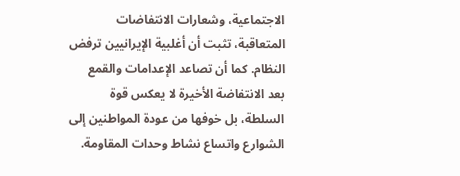الاجتماعية، وشعارات الانتفاضات المتعاقبة، تثبت أن أغلبية الإيرانيين ترفض النظام. كما أن تصاعد الإعدامات والقمع بعد الانتفاضة الأخيرة لا يعكس قوة السلطة، بل خوفها من عودة المواطنين إلى الشوارع واتساع نشاط وحدات المقاومة.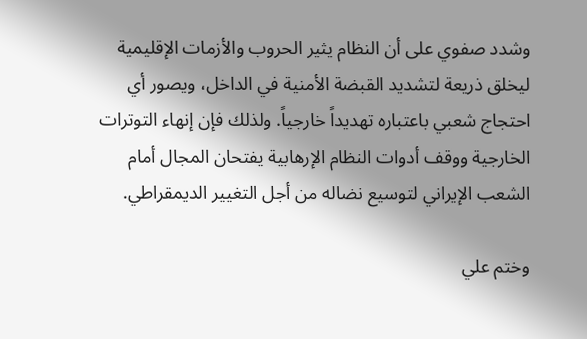وشدد صفوي على أن النظام يثير الحروب والأزمات الإقليمية ليخلق ذريعة لتشديد القبضة الأمنية في الداخل، ويصور أي احتجاج شعبي باعتباره تهديداً خارجياً. ولذلك فإن إنهاء التوترات الخارجية ووقف أدوات النظام الإرهابية يفتحان المجال أمام الشعب الإيراني لتوسيع نضاله من أجل التغيير الديمقراطي.

وختم علي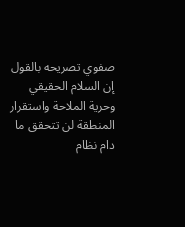صفوي تصريحه بالقول إن السلام الحقيقي وحرية الملاحة واستقرار المنطقة لن تتحقق ما دام نظام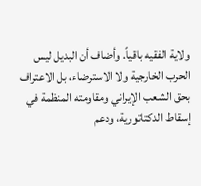ولاية الفقيه باقياً. وأضاف أن البديل ليس الحرب الخارجية ولا الاسترضاء، بل الاعتراف بحق الشعب الإيراني ومقاومته المنظمة في إسقاط الدكتاتورية، ودعم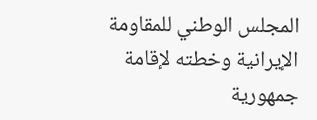المجلس الوطني للمقاومة الإيرانية وخطته لإقامة جمهورية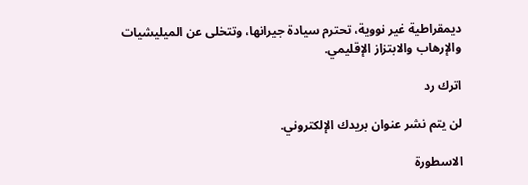ديمقراطية غير نووية، تحترم سيادة جيرانها، وتتخلى عن الميليشيات والإرهاب والابتزاز الإقليمي.

اترك رد

لن يتم نشر عنوان بريدك الإلكتروني.

الاسطورة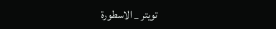تويتر _ الاسطورة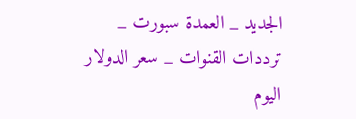الجديد _ العمدة سبورت _ ترددات القنوات _ سعر الدولار اليوم